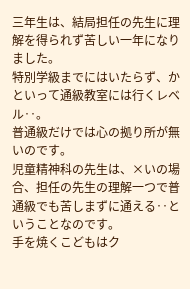三年生は、結局担任の先生に理解を得られず苦しい一年になりました。
特別学級までにはいたらず、かといって通級教室には行くレベル‥。
普通級だけでは心の拠り所が無いのです。
児童精神科の先生は、×いの場合、担任の先生の理解一つで普通級でも苦しまずに通える‥ということなのです。
手を焼くこどもはク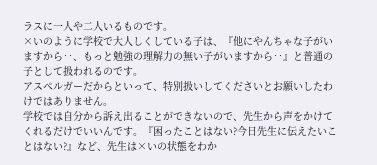ラスに一人や二人いるものです。
×いのように学校で大人しくしている子は、『他にやんちゃな子がいますから‥、もっと勉強の理解力の無い子がいますから‥』と普通の子として扱われるのです。
アスペルガーだからといって、特別扱いしてくださいとお願いしたわけではありません。
学校では自分から訴え出ることができないので、先生から声をかけてくれるだけでいいんです。『困ったことはない?今日先生に伝えたいことはない?』など、先生は×いの状態をわか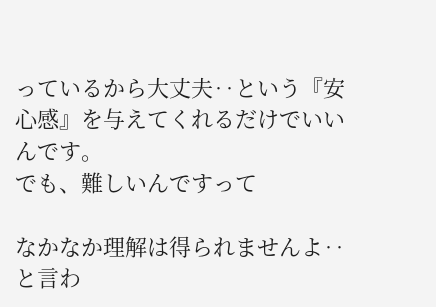っているから大丈夫‥という『安心感』を与えてくれるだけでいいんです。
でも、難しいんですって

なかなか理解は得られませんよ‥と言わ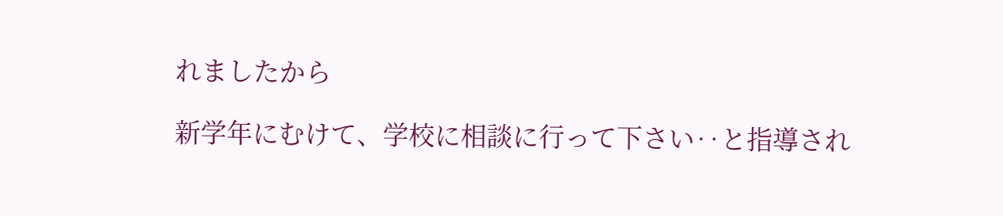れましたから

新学年にむけて、学校に相談に行って下さい‥と指導され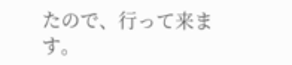たので、行って来ます。